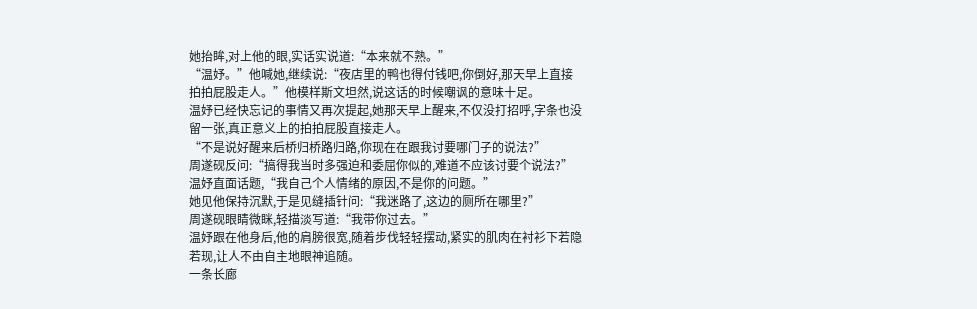她抬眸,对上他的眼,实话实说道:“本来就不熟。”
“温妤。”他喊她,继续说:“夜店里的鸭也得付钱吧,你倒好,那天早上直接拍拍屁股走人。”他模样斯文坦然,说这话的时候嘲讽的意味十足。
温妤已经快忘记的事情又再次提起,她那天早上醒来,不仅没打招呼,字条也没留一张,真正意义上的拍拍屁股直接走人。
“不是说好醒来后桥归桥路归路,你现在在跟我讨要哪门子的说法?”
周遂砚反问:“搞得我当时多强迫和委屈你似的,难道不应该讨要个说法?”
温妤直面话题,“我自己个人情绪的原因,不是你的问题。”
她见他保持沉默,于是见缝插针问:“我迷路了,这边的厕所在哪里?”
周遂砚眼睛微眯,轻描淡写道:“我带你过去。”
温妤跟在他身后,他的肩膀很宽,随着步伐轻轻摆动,紧实的肌肉在衬衫下若隐若现,让人不由自主地眼神追随。
一条长廊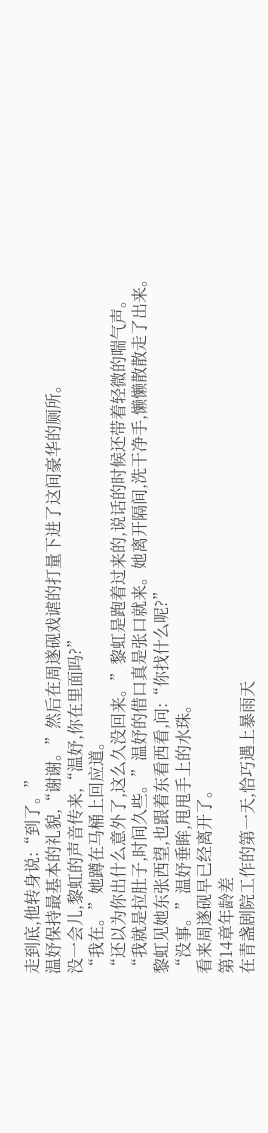走到底,他转身说:“到了。”
温妤保持最基本的礼貌,“谢谢。”然后在周遂砚戏谑的打量下进了这间豪华的厕所。
没一会儿,黎虹的声音传来,“温妤,你在里面吗?”
“我在。”她蹲在马桶上回应道。
“还以为你出什么意外了,这么久没回来。”黎虹是跑着过来的,说话的时候还带着轻微的喘气声。
“我就是拉肚子,时间久些。”温妤的借口真是张口就来。她离开隔间,洗干净手,懒懒散散走了出来。
黎虹见她东张西望,也跟着东看西看,问:“你找什么呢?”
“没事。”温妤垂眸,甩甩手上的水珠。
看来周遂砚早已经离开了。
第14章年龄差
在青盏剧院工作的第一天,恰巧遇上暴雨天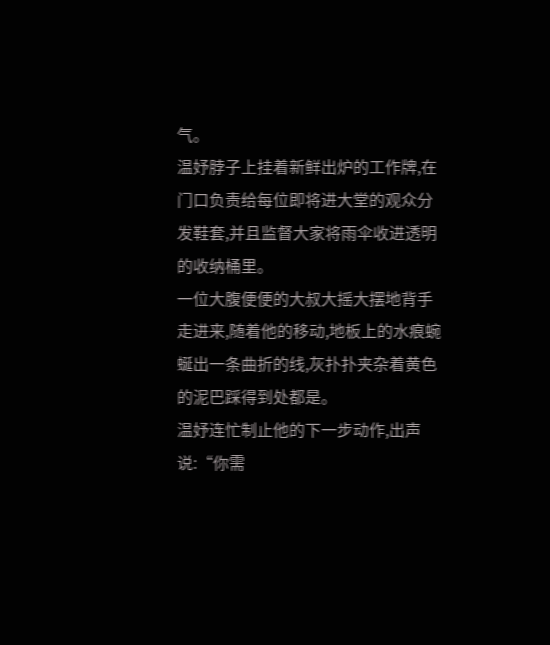气。
温妤脖子上挂着新鲜出炉的工作牌,在门口负责给每位即将进大堂的观众分发鞋套,并且监督大家将雨伞收进透明的收纳桶里。
一位大腹便便的大叔大摇大摆地背手走进来,随着他的移动,地板上的水痕蜿蜒出一条曲折的线,灰扑扑夹杂着黄色的泥巴踩得到处都是。
温妤连忙制止他的下一步动作,出声说:“你需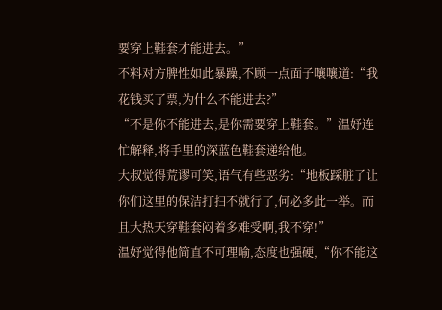要穿上鞋套才能进去。”
不料对方脾性如此暴躁,不顾一点面子嚷嚷道:“我花钱买了票,为什么不能进去?”
“不是你不能进去,是你需要穿上鞋套。”温妤连忙解释,将手里的深蓝色鞋套递给他。
大叔觉得荒谬可笑,语气有些恶劣:“地板踩脏了让你们这里的保洁打扫不就行了,何必多此一举。而且大热天穿鞋套闷着多难受啊,我不穿!”
温妤觉得他简直不可理喻,态度也强硬,“你不能这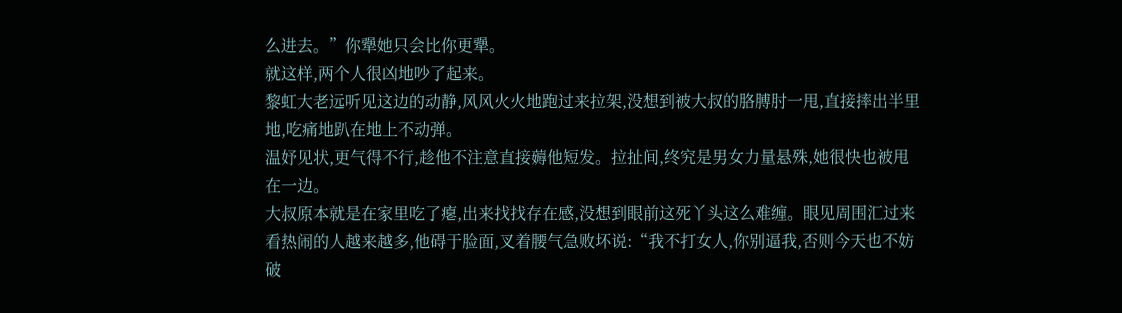么进去。”你犟她只会比你更犟。
就这样,两个人很凶地吵了起来。
黎虹大老远听见这边的动静,风风火火地跑过来拉架,没想到被大叔的胳膊肘一甩,直接摔出半里地,吃痛地趴在地上不动弹。
温妤见状,更气得不行,趁他不注意直接薅他短发。拉扯间,终究是男女力量悬殊,她很快也被甩在一边。
大叔原本就是在家里吃了瘪,出来找找存在感,没想到眼前这死丫头这么难缠。眼见周围汇过来看热闹的人越来越多,他碍于脸面,叉着腰气急败坏说:“我不打女人,你别逼我,否则今天也不妨破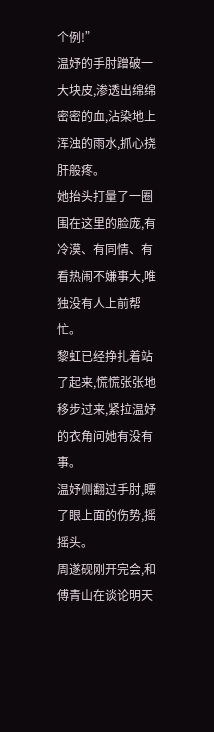个例!”
温妤的手肘蹭破一大块皮,渗透出绵绵密密的血,沾染地上浑浊的雨水,抓心挠肝般疼。
她抬头打量了一圈围在这里的脸庞,有冷漠、有同情、有看热闹不嫌事大,唯独没有人上前帮忙。
黎虹已经挣扎着站了起来,慌慌张张地移步过来,紧拉温妤的衣角问她有没有事。
温妤侧翻过手肘,瞟了眼上面的伤势,摇摇头。
周遂砚刚开完会,和傅青山在谈论明天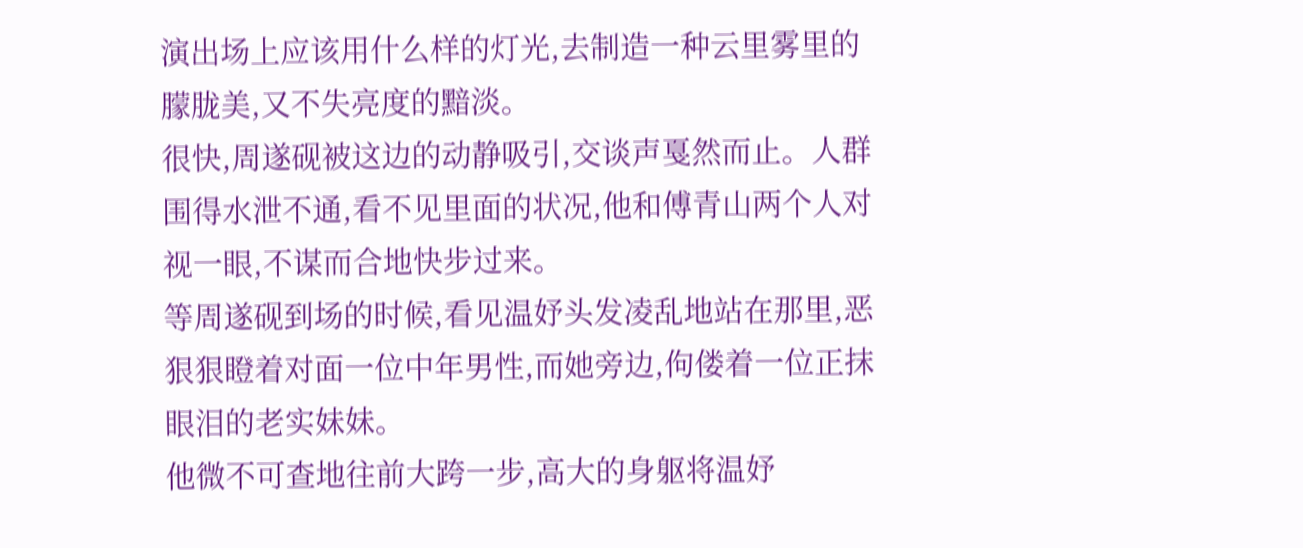演出场上应该用什么样的灯光,去制造一种云里雾里的朦胧美,又不失亮度的黯淡。
很快,周遂砚被这边的动静吸引,交谈声戛然而止。人群围得水泄不通,看不见里面的状况,他和傅青山两个人对视一眼,不谋而合地快步过来。
等周遂砚到场的时候,看见温妤头发凌乱地站在那里,恶狠狠瞪着对面一位中年男性,而她旁边,佝偻着一位正抹眼泪的老实妹妹。
他微不可查地往前大跨一步,高大的身躯将温妤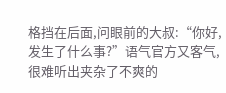格挡在后面,问眼前的大叔:“你好,发生了什么事?”语气官方又客气,很难听出夹杂了不爽的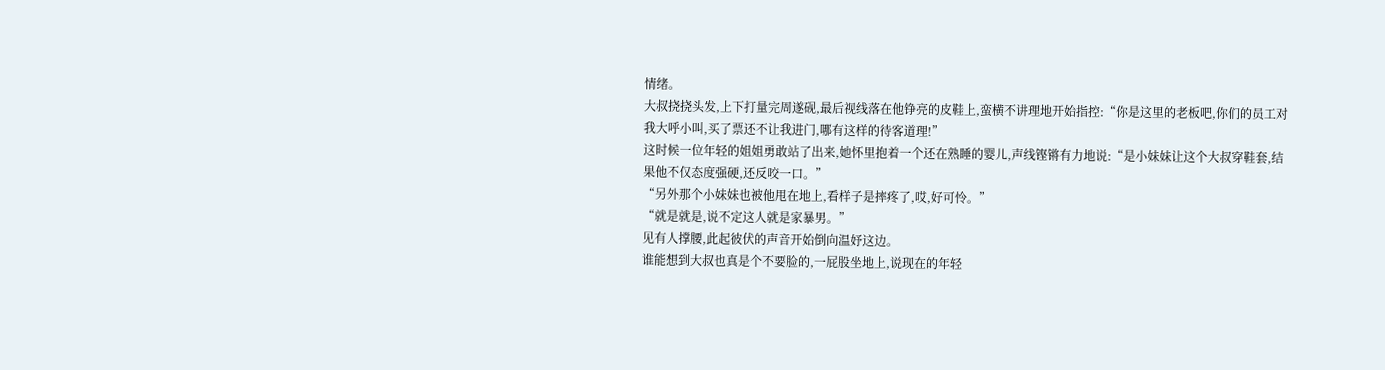情绪。
大叔挠挠头发,上下打量完周遂砚,最后视线落在他铮亮的皮鞋上,蛮横不讲理地开始指控:“你是这里的老板吧,你们的员工对我大呼小叫,买了票还不让我进门,哪有这样的待客道理!”
这时候一位年轻的姐姐勇敢站了出来,她怀里抱着一个还在熟睡的婴儿,声线铿锵有力地说:“是小妹妹让这个大叔穿鞋套,结果他不仅态度强硬,还反咬一口。”
“另外那个小妹妹也被他甩在地上,看样子是摔疼了,哎,好可怜。”
“就是就是,说不定这人就是家暴男。”
见有人撑腰,此起彼伏的声音开始倒向温妤这边。
谁能想到大叔也真是个不要脸的,一屁股坐地上,说现在的年轻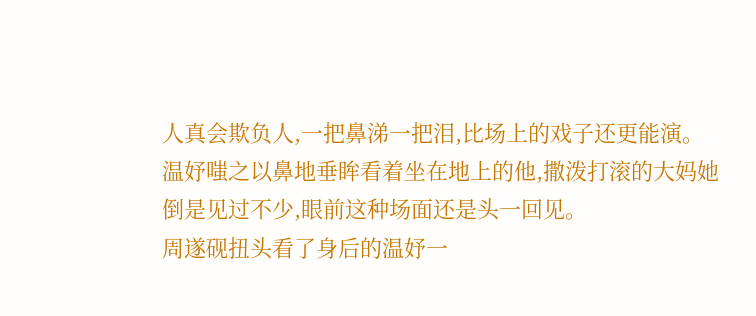人真会欺负人,一把鼻涕一把泪,比场上的戏子还更能演。
温妤嗤之以鼻地垂眸看着坐在地上的他,撒泼打滚的大妈她倒是见过不少,眼前这种场面还是头一回见。
周遂砚扭头看了身后的温妤一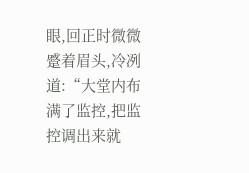眼,回正时微微蹙着眉头,冷冽道:“大堂内布满了监控,把监控调出来就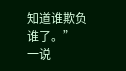知道谁欺负谁了。”
一说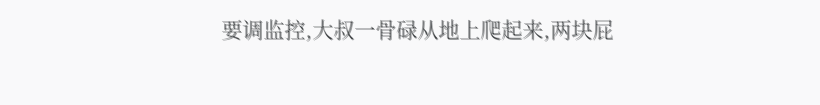要调监控,大叔一骨碌从地上爬起来,两块屁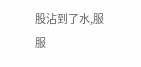股沾到了水,服服